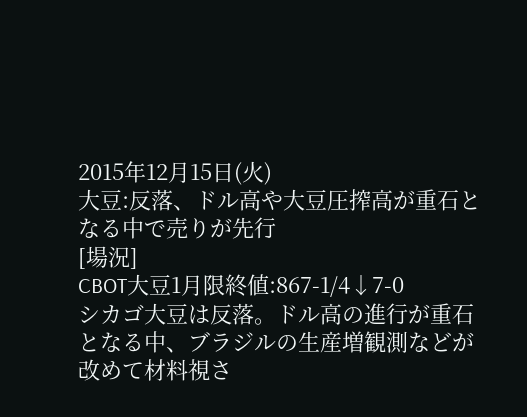2015年12月15日(火)
大豆:反落、ドル高や大豆圧搾高が重石となる中で売りが先行
[場況]
CBOT大豆1月限終値:867-1/4↓7-0
シカゴ大豆は反落。ドル高の進行が重石となる中、ブラジルの生産増観測などが改めて材料視さ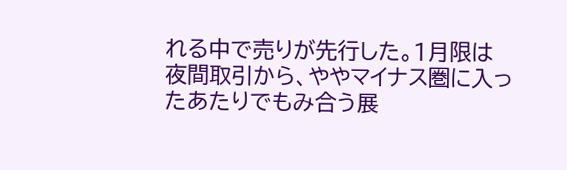れる中で売りが先行した。1月限は夜間取引から、ややマイナス圏に入ったあたりでもみ合う展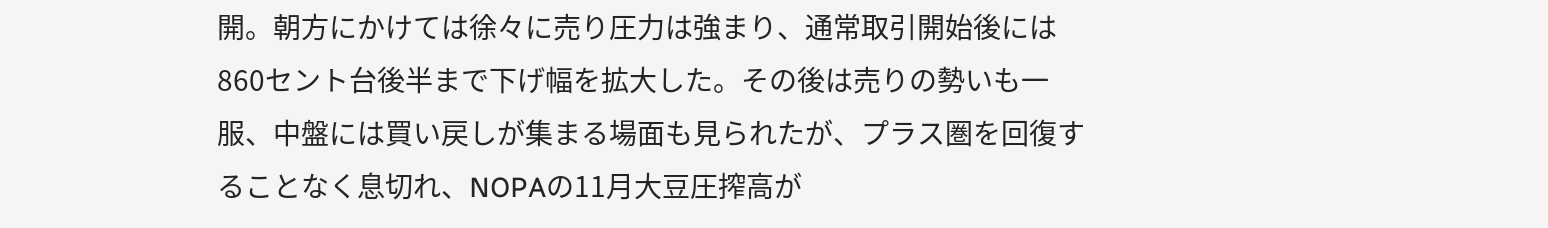開。朝方にかけては徐々に売り圧力は強まり、通常取引開始後には860セント台後半まで下げ幅を拡大した。その後は売りの勢いも一服、中盤には買い戻しが集まる場面も見られたが、プラス圏を回復することなく息切れ、NOPAの11月大豆圧搾高が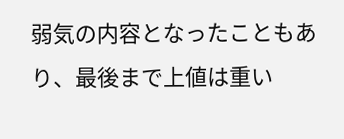弱気の内容となったこともあり、最後まで上値は重い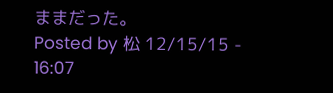ままだった。
Posted by 松 12/15/15 - 16:07